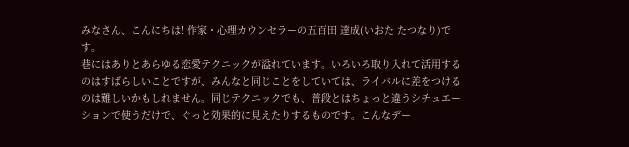みなさん、こんにちは! 作家・心理カウンセラーの五百田 達成(いおた たつなり)です。
巷にはありとあらゆる恋愛テクニックが溢れています。いろいろ取り入れて活用するのはすばらしいことですが、みんなと同じことをしていては、ライバルに差をつけるのは難しいかもしれません。同じテクニックでも、普段とはちょっと違うシチュエーションで使うだけで、ぐっと効果的に見えたりするものです。こんなデー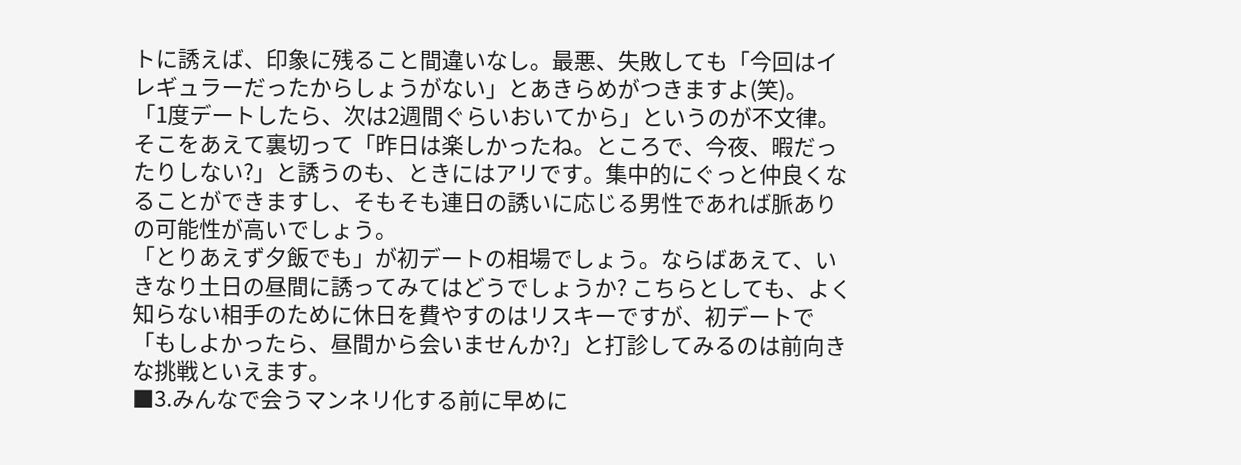トに誘えば、印象に残ること間違いなし。最悪、失敗しても「今回はイレギュラーだったからしょうがない」とあきらめがつきますよ(笑)。
「1度デートしたら、次は2週間ぐらいおいてから」というのが不文律。そこをあえて裏切って「昨日は楽しかったね。ところで、今夜、暇だったりしない?」と誘うのも、ときにはアリです。集中的にぐっと仲良くなることができますし、そもそも連日の誘いに応じる男性であれば脈ありの可能性が高いでしょう。
「とりあえず夕飯でも」が初デートの相場でしょう。ならばあえて、いきなり土日の昼間に誘ってみてはどうでしょうか? こちらとしても、よく知らない相手のために休日を費やすのはリスキーですが、初デートで「もしよかったら、昼間から会いませんか?」と打診してみるのは前向きな挑戦といえます。
■3.みんなで会うマンネリ化する前に早めに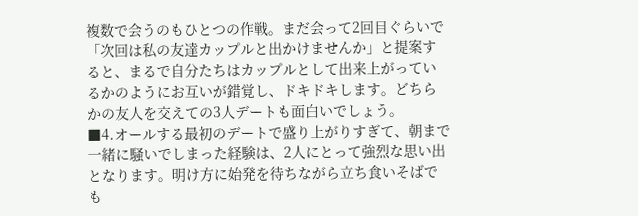複数で会うのもひとつの作戦。まだ会って2回目ぐらいで「次回は私の友達カップルと出かけませんか」と提案すると、まるで自分たちはカップルとして出来上がっているかのようにお互いが錯覚し、ドキドキします。どちらかの友人を交えての3人デートも面白いでしょう。
■4.オールする最初のデートで盛り上がりすぎて、朝まで一緒に騒いでしまった経験は、2人にとって強烈な思い出となります。明け方に始発を待ちながら立ち食いそばでも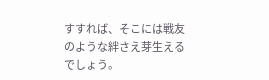すすれば、そこには戦友のような絆さえ芽生えるでしょう。